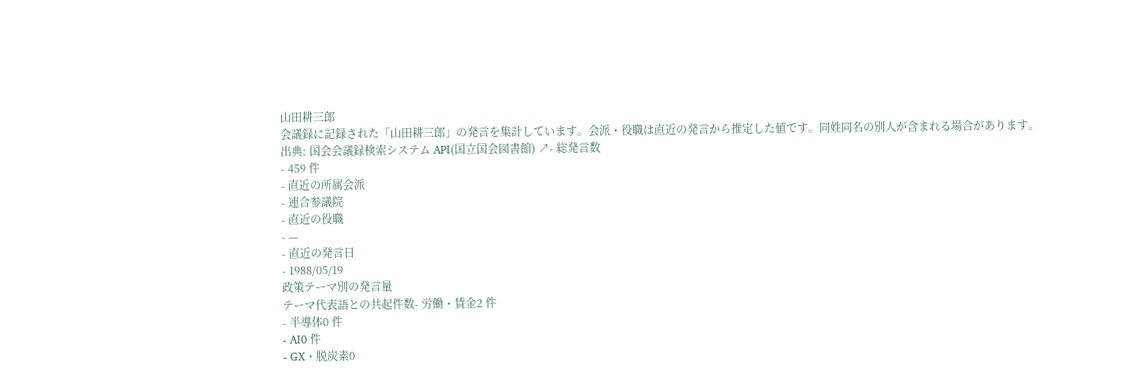山田耕三郎
会議録に記録された「山田耕三郎」の発言を集計しています。会派・役職は直近の発言から推定した値です。同姓同名の別人が含まれる場合があります。
出典: 国会会議録検索システム API(国立国会図書館) ↗- 総発言数
- 459 件
- 直近の所属会派
- 連合参議院
- 直近の役職
- —
- 直近の発言日
- 1988/05/19
政策テーマ別の発言量
テーマ代表語との共起件数- 労働・賃金2 件
- 半導体0 件
- AI0 件
- GX・脱炭素0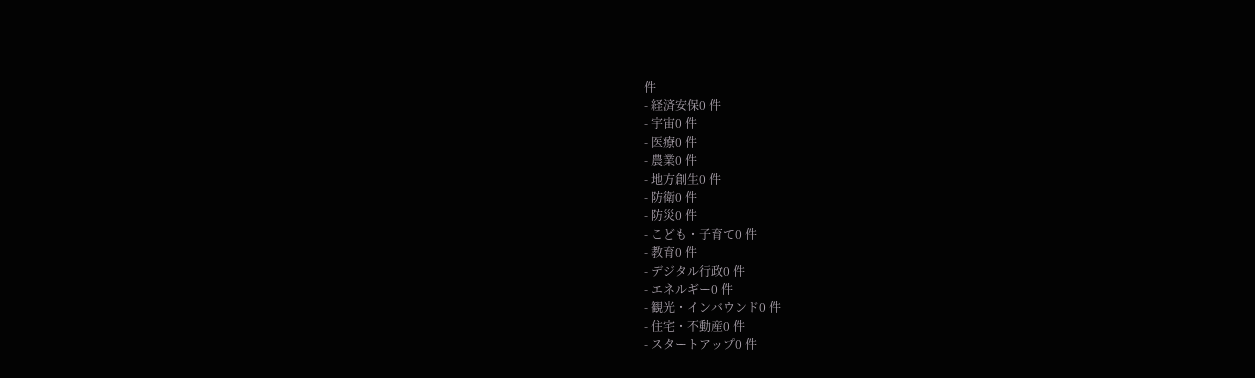件
- 経済安保0 件
- 宇宙0 件
- 医療0 件
- 農業0 件
- 地方創生0 件
- 防衛0 件
- 防災0 件
- こども・子育て0 件
- 教育0 件
- デジタル行政0 件
- エネルギー0 件
- 観光・インバウンド0 件
- 住宅・不動産0 件
- スタートアップ0 件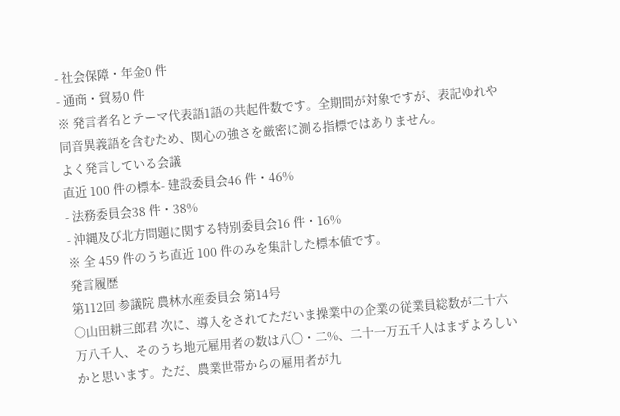- 社会保障・年金0 件
- 通商・貿易0 件
※ 発言者名とテーマ代表語1語の共起件数です。全期間が対象ですが、表記ゆれや 同音異義語を含むため、関心の強さを厳密に測る指標ではありません。
よく発言している会議
直近 100 件の標本- 建設委員会46 件・46%
- 法務委員会38 件・38%
- 沖縄及び北方問題に関する特別委員会16 件・16%
※ 全 459 件のうち直近 100 件のみを集計した標本値です。
発言履歴
第112回 参議院 農林水産委員会 第14号
○山田耕三郎君 次に、導入をされてただいま操業中の企業の従業員総数が二十六万八千人、そのうち地元雇用者の数は八〇・二%、二十一万五千人はまずよろしいかと思います。ただ、農業世帯からの雇用者が九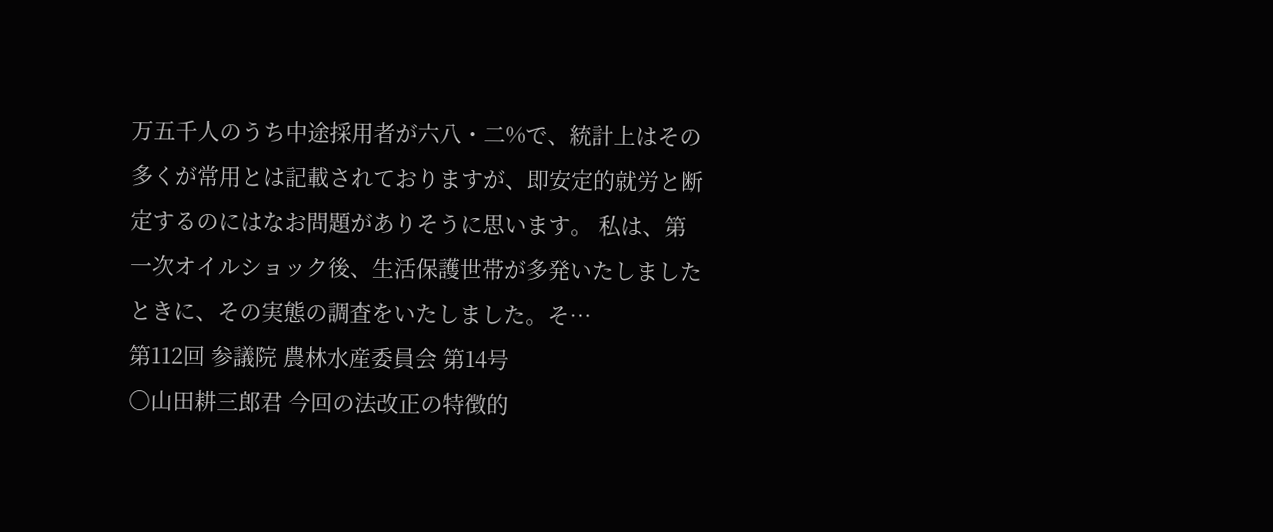万五千人のうち中途採用者が六八・二%で、統計上はその多くが常用とは記載されておりますが、即安定的就労と断定するのにはなお問題がありそうに思います。 私は、第一次オイルショック後、生活保護世帯が多発いたしましたときに、その実態の調査をいたしました。そ…
第112回 参議院 農林水産委員会 第14号
○山田耕三郎君 今回の法改正の特徴的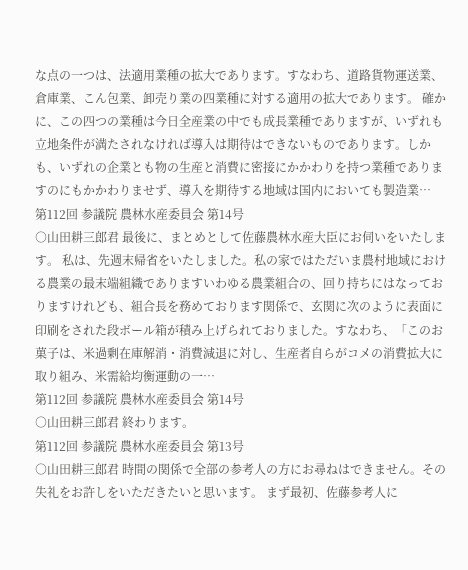な点の一つは、法適用業種の拡大であります。すなわち、道路貨物運送業、倉庫業、こん包業、卸売り業の四業種に対する適用の拡大であります。 確かに、この四つの業種は今日全産業の中でも成長業種でありますが、いずれも立地条件が満たされなければ導入は期待はできないものであります。しかも、いずれの企業とも物の生産と消費に密接にかかわりを持つ業種でありますのにもかかわりませず、導入を期待する地域は国内においても製造業…
第112回 参議院 農林水産委員会 第14号
○山田耕三郎君 最後に、まとめとして佐藤農林水産大臣にお伺いをいたします。 私は、先週末帰省をいたしました。私の家ではただいま農村地域における農業の最末端組織でありますいわゆる農業組合の、回り持ちにはなっておりますけれども、組合長を務めております関係で、玄関に次のように表面に印刷をされた段ボール箱が積み上げられておりました。すなわち、「このお菓子は、米過剰在庫解消・消費減退に対し、生産者自らがコメの消費拡大に取り組み、米需給均衡運動の一…
第112回 参議院 農林水産委員会 第14号
○山田耕三郎君 終わります。
第112回 参議院 農林水産委員会 第13号
○山田耕三郎君 時間の関係で全部の参考人の方にお尋ねはできません。その失礼をお許しをいただきたいと思います。 まず最初、佐藤参考人に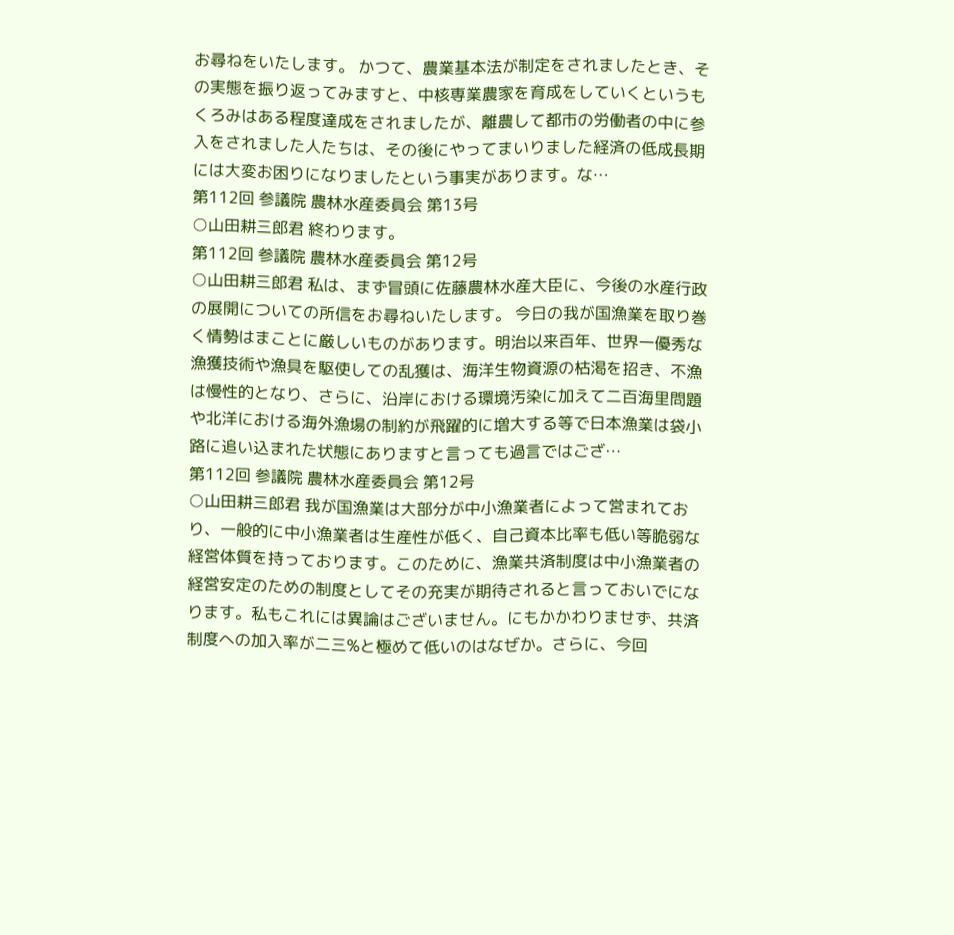お尋ねをいたします。 かつて、農業基本法が制定をされましたとき、その実態を振り返ってみますと、中核専業農家を育成をしていくというもくろみはある程度達成をされましたが、離農して都市の労働者の中に参入をされました人たちは、その後にやってまいりました経済の低成長期には大変お困りになりましたという事実があります。な…
第112回 参議院 農林水産委員会 第13号
○山田耕三郎君 終わります。
第112回 参議院 農林水産委員会 第12号
○山田耕三郎君 私は、まず冒頭に佐藤農林水産大臣に、今後の水産行政の展開についての所信をお尋ねいたします。 今日の我が国漁業を取り巻く情勢はまことに厳しいものがあります。明治以来百年、世界一優秀な漁獲技術や漁具を駆使しての乱獲は、海洋生物資源の枯渇を招き、不漁は慢性的となり、さらに、沿岸における環境汚染に加えて二百海里問題や北洋における海外漁場の制約が飛躍的に増大する等で日本漁業は袋小路に追い込まれた状態にありますと言っても過言ではござ…
第112回 参議院 農林水産委員会 第12号
○山田耕三郎君 我が国漁業は大部分が中小漁業者によって営まれており、一般的に中小漁業者は生産性が低く、自己資本比率も低い等脆弱な経営体質を持っております。このために、漁業共済制度は中小漁業者の経営安定のための制度としてその充実が期待されると言っておいでになります。私もこれには異論はございません。にもかかわりませず、共済制度への加入率が二三%と極めて低いのはなぜか。さらに、今回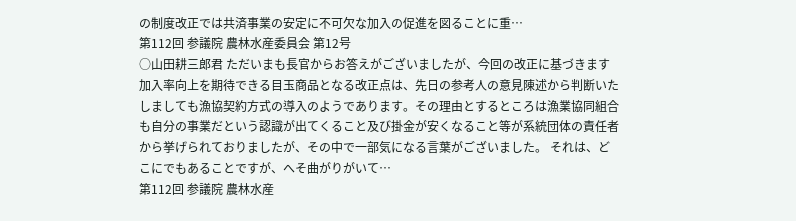の制度改正では共済事業の安定に不可欠な加入の促進を図ることに重…
第112回 参議院 農林水産委員会 第12号
○山田耕三郎君 ただいまも長官からお答えがございましたが、今回の改正に基づきます加入率向上を期待できる目玉商品となる改正点は、先日の参考人の意見陳述から判断いたしましても漁協契約方式の導入のようであります。その理由とするところは漁業協同組合も自分の事業だという認識が出てくること及び掛金が安くなること等が系統団体の責任者から挙げられておりましたが、その中で一部気になる言葉がございました。 それは、どこにでもあることですが、へそ曲がりがいて…
第112回 参議院 農林水産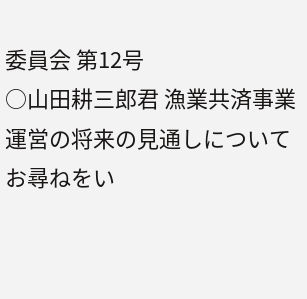委員会 第12号
○山田耕三郎君 漁業共済事業運営の将来の見通しについてお尋ねをい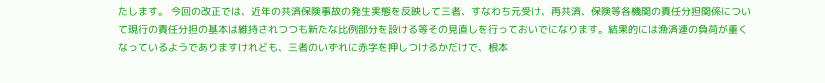たします。 今回の改正では、近年の共済保険事故の発生実態を反映して三者、すなわち元受け、再共済、保険等各機関の責任分担関係について現行の責任分担の基本は維持されつつも新たな比例部分を設ける等その見直しを行っておいでになります。結果的には漁済連の負荷が重くなっているようでありますけれども、三者のいずれに赤字を押しつけるかだけで、根本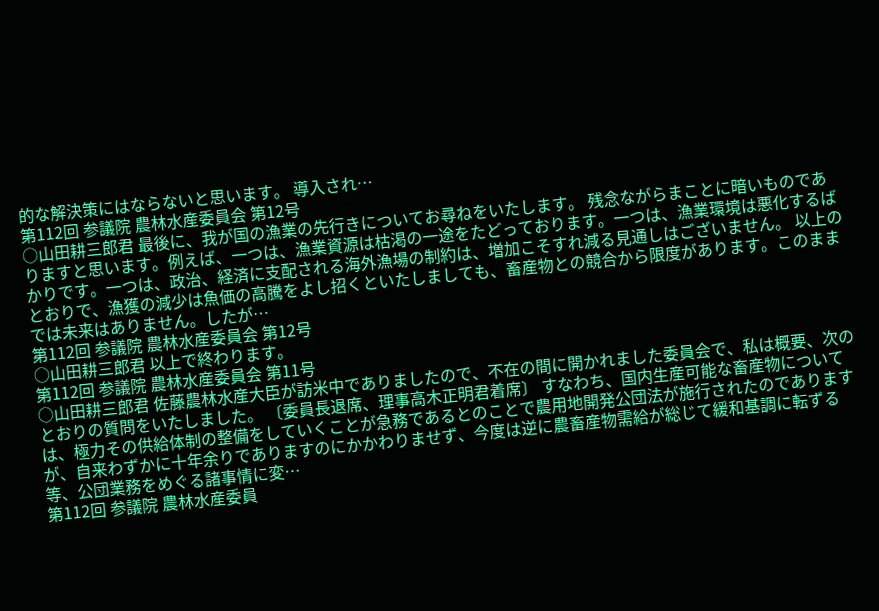的な解決策にはならないと思います。 導入され…
第112回 参議院 農林水産委員会 第12号
○山田耕三郎君 最後に、我が国の漁業の先行きについてお尋ねをいたします。 残念ながらまことに暗いものでありますと思います。例えば、一つは、漁業資源は枯渇の一途をたどっております。一つは、漁業環境は悪化するばかりです。一つは、政治、経済に支配される海外漁場の制約は、増加こそすれ減る見通しはございません。 以上のとおりで、漁獲の減少は魚価の高騰をよし招くといたしましても、畜産物との競合から限度があります。このままでは未来はありません。したが…
第112回 参議院 農林水産委員会 第12号
○山田耕三郎君 以上で終わります。
第112回 参議院 農林水産委員会 第11号
○山田耕三郎君 佐藤農林水産大臣が訪米中でありましたので、不在の間に開かれました委員会で、私は概要、次のとおりの質問をいたしました。 〔委員長退席、理事高木正明君着席〕 すなわち、国内生産可能な畜産物については、極力その供給体制の整備をしていくことが急務であるとのことで農用地開発公団法が施行されたのでありますが、自来わずかに十年余りでありますのにかかわりませず、今度は逆に農畜産物需給が総じて緩和基調に転ずる等、公団業務をめぐる諸事情に変…
第112回 参議院 農林水産委員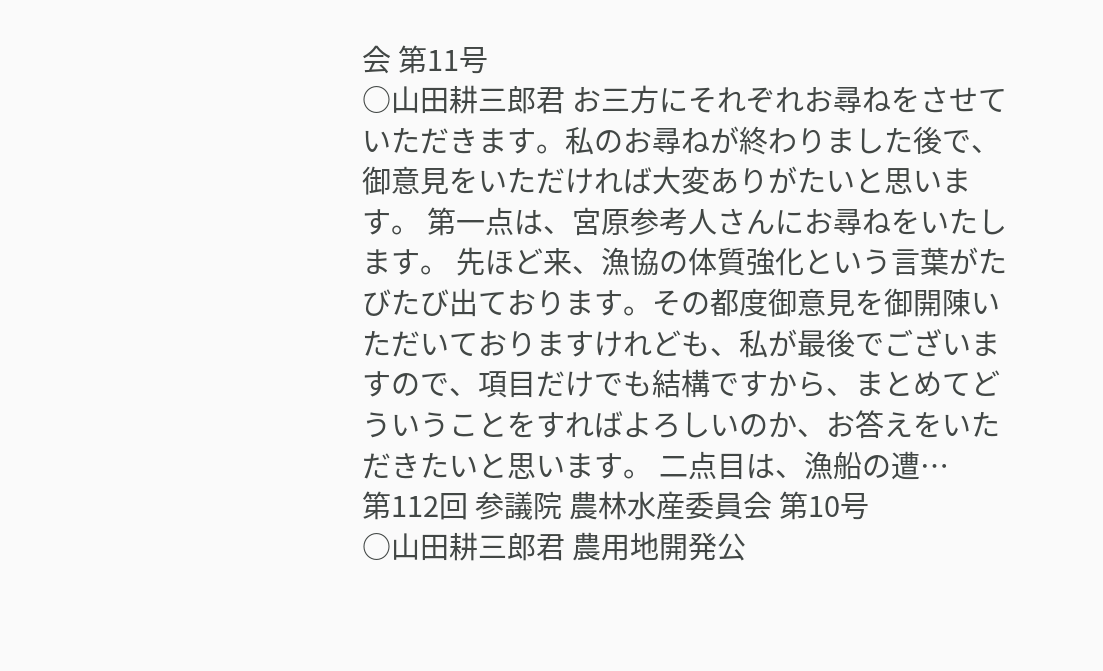会 第11号
○山田耕三郎君 お三方にそれぞれお尋ねをさせていただきます。私のお尋ねが終わりました後で、御意見をいただければ大変ありがたいと思います。 第一点は、宮原参考人さんにお尋ねをいたします。 先ほど来、漁協の体質強化という言葉がたびたび出ております。その都度御意見を御開陳いただいておりますけれども、私が最後でございますので、項目だけでも結構ですから、まとめてどういうことをすればよろしいのか、お答えをいただきたいと思います。 二点目は、漁船の遭…
第112回 参議院 農林水産委員会 第10号
○山田耕三郎君 農用地開発公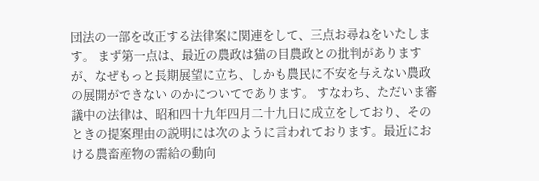団法の一部を改正する法律案に関連をして、三点お尋ねをいたします。 まず第一点は、最近の農政は猫の目農政との批判がありますが、なぜもっと長期展望に立ち、しかも農民に不安を与えない農政の展開ができない のかについてであります。 すなわち、ただいま審議中の法律は、昭和四十九年四月二十九日に成立をしており、そのときの提案理由の説明には次のように言われております。最近における農畜産物の需給の動向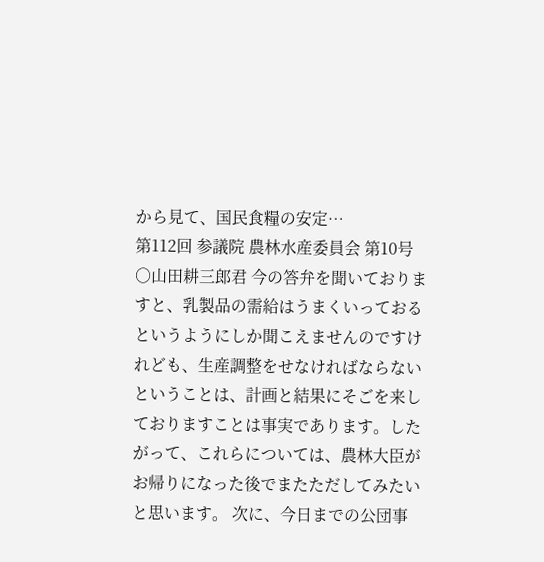から見て、国民食糧の安定…
第112回 参議院 農林水産委員会 第10号
○山田耕三郎君 今の答弁を聞いておりますと、乳製品の需給はうまくいっておるというようにしか聞こえませんのですけれども、生産調整をせなければならないということは、計画と結果にそごを来しておりますことは事実であります。したがって、これらについては、農林大臣がお帰りになった後でまたただしてみたいと思います。 次に、今日までの公団事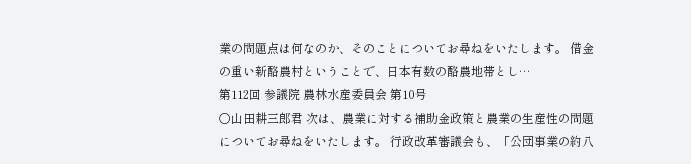業の問題点は何なのか、そのことについてお尋ねをいたします。 借金の重い新酪農村ということで、日本有数の酪農地帯とし…
第112回 参議院 農林水産委員会 第10号
○山田耕三郎君 次は、農業に対する補助金政策と農業の生産性の問題についてお尋ねをいたします。 行政改革審議会も、「公団事業の約八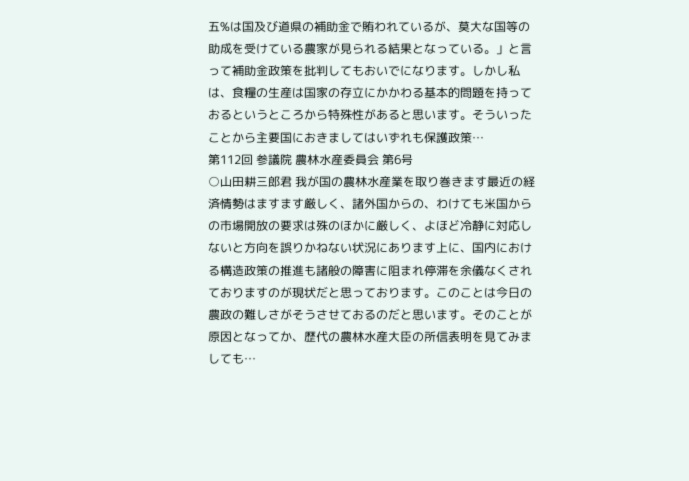五%は国及び道県の補助金で賄われているが、莫大な国等の助成を受けている農家が見られる結果となっている。」と言って補助金政策を批判してもおいでになります。しかし私は、食糧の生産は国家の存立にかかわる基本的問題を持っておるというところから特殊性があると思います。そういったことから主要国におきましてはいずれも保護政策…
第112回 参議院 農林水産委員会 第6号
○山田耕三郎君 我が国の農林水産業を取り巻きます最近の経済情勢はますます厳しく、諸外国からの、わけても米国からの市場開放の要求は殊のほかに厳しく、よほど冷静に対応しないと方向を誤りかねない状況にあります上に、国内における構造政策の推進も諸般の障害に阻まれ停滞を余儀なくされておりますのが現状だと思っております。このことは今日の農政の難しさがそうさせておるのだと思います。そのことが原因となってか、歴代の農林水産大臣の所信表明を見てみましても…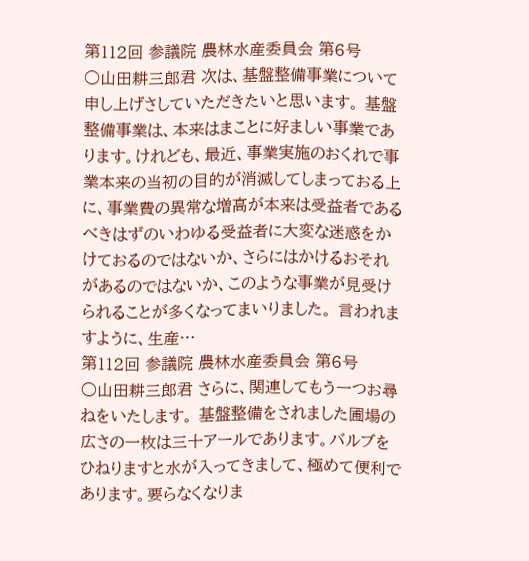第112回 参議院 農林水産委員会 第6号
○山田耕三郎君 次は、基盤整備事業について申し上げさしていただきたいと思います。 基盤整備事業は、本来はまことに好ましい事業であります。けれども、最近、事業実施のおくれで事業本来の当初の目的が消滅してしまっておる上に、事業費の異常な増高が本来は受益者であるべきはずのいわゆる受益者に大変な迷惑をかけておるのではないか、さらにはかけるおそれがあるのではないか、このような事業が見受けられることが多くなってまいりました。 言われますように、生産…
第112回 参議院 農林水産委員会 第6号
○山田耕三郎君 さらに、関連してもう一つお尋ねをいたします。 基盤整備をされました圃場の広さの一枚は三十アールであります。バルブをひねりますと水が入ってきまして、極めて便利であります。要らなくなりま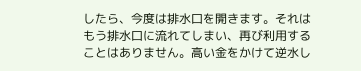したら、今度は排水口を開きます。それはもう排水口に流れてしまい、再び利用することはありません。高い金をかけて逆水し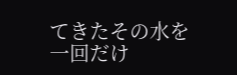てきたその水を一回だけ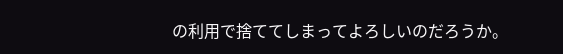の利用で捨ててしまってよろしいのだろうか。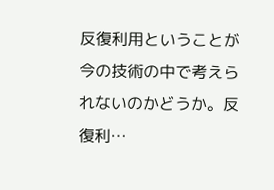反復利用ということが今の技術の中で考えられないのかどうか。反復利…